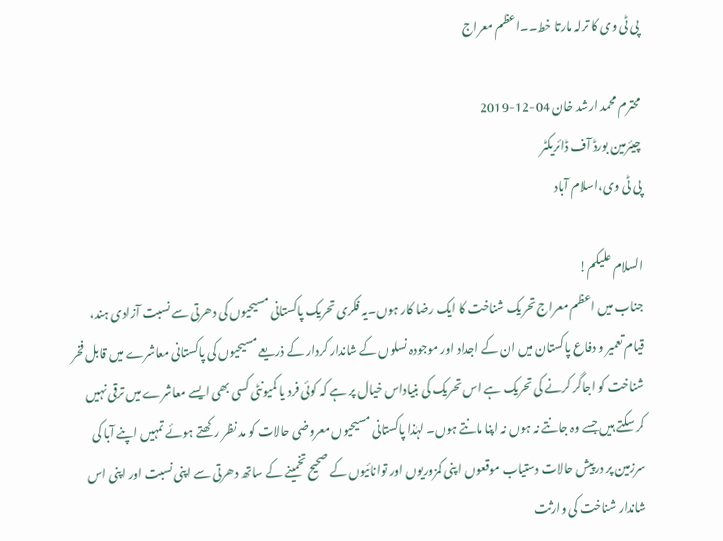پی ٹی وی کا ترلہ مارتا خط۔۔اعظم معراج

محترم محمد ارشد خان 04-12-2019
چیئرمین بورڈ آف ڈائریکٹر
پی ٹی وی،اسلام آباد

السلام علیکم!
جناب میں اعظم معراج تحریک شناخت کا ایک رضا کار ہوں۔یہ فکری تحریک پاکستانی مسیحیوں کی دھرتی سے نسبت آزادی ہند، قیام تعمیر و دفاع پاکستان میں ان کے اجداد اور موجودہ نسلوں کے شاندار کردار کے ذریعے مسیحیوں کی پاکستانی معاشرے میں قابل فخر شناخت کو اجاگر کرنے کی تحریک ہے اس تحریک کی بنیاداس خیال پر ہے کہ کوئی فرد یا کمیونٹی کسی بھی ایسے معاشرے میں ترقی نہیں کر سکتے ہیں جسے وہ جانتے نہ ہوں نہ اپنا مانتے ہوں۔ لہٰذا پاکستانی مسیحیوں معروضی حالات کو مد نظر رکھتے ہوئے تمہیں اپنے آبا کی سرزمین پر درپیش حالات دستیاب موقعوں ا پنی کمزوریوں اور توانائیوں کے صحیح تخمینے کے ساتھ دھرتی سے اپنی نسبت اور اپنی اس شاندار شناخت کی وارثت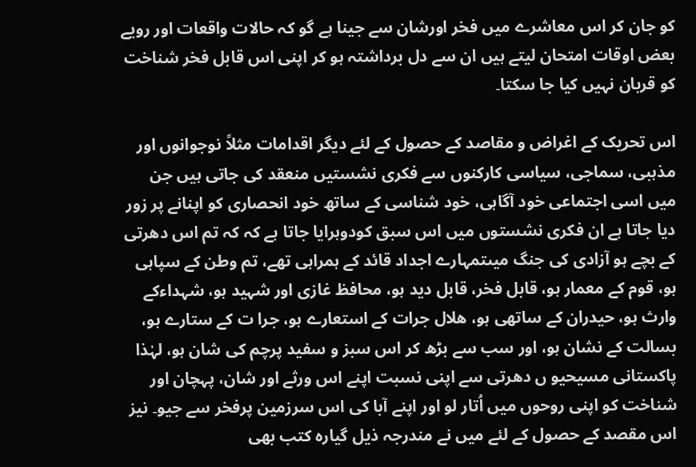کو جان کر اس معاشرے میں فخر اورشان سے جینا ہے گو کہ حالات واقعات اور رویے بعض اوقات امتحان لیتے ہیں ان سے دل برداشتہ ہو کر اپنی اس قابل فخر شناخت کو قربان نہیں کیا جا سکتا۔

اس تحریک کے اغراض و مقاصد کے حصول کے لئے دیگر اقدامات مثلاً نوجوانوں اور مذہبی، سماجی، سیاسی کارکنوں سے فکری نشستیں منعقد کی جاتی ہیں جن میں اسی اجتماعی خود آگاہی، خود شناسی کے ساتھ خود انحصاری کو اپنانے پر زور دیا جاتا ہے ان فکری نشستوں میں اس سبق کودوہرایا جاتا ہے کہ کہ تم اس دھرتی کے بچے ہو آزادی کی جنگ میںتمہارے اجداد قائد کے ہمراہی تھے، تم وطن کے سپاہی ہو، قوم کے معمار ہو، قابل فخر، قابل دید ہو، محافظ غازی اور شہید ہو، شہداءکے وارث ہو، حیدران کے ساتھی ہو، ھلال جرات کے استعارے ہو، جرا ت کے ستارے ہو، بسالت کے نشان ہو، اور سب سے بڑھ کر اس سبز و سفید پرچم کی شان ہو، لہٰذا پاکستانی مسیحیو ں دھرتی سے اپنی نسبت اپنے اس ورثے اور شان، پہچان اور شناخت کو اپنی روحوں میں اُتار لو اور اپنے آبا کی اس سرزمین پرفخر سے جیو۔ نیز اس مقصد کے حصول کے لئے میں نے مندرجہ ذیل گیارہ کتب بھی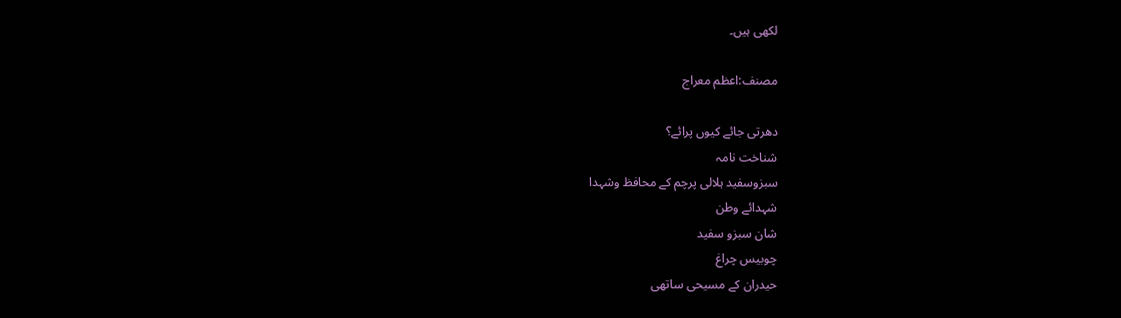لکھی ہیں۔

مصنف:اعظم معراج

دھرتی جائے کیوں پرائے؟
شناخت نامہ
سبزوسفید ہلالی پرچم کے محافظ وشہدا
شہدائے وطن
شان سبزو سفید
چوبیس چراغ
حیدران کے مسیحی ساتھی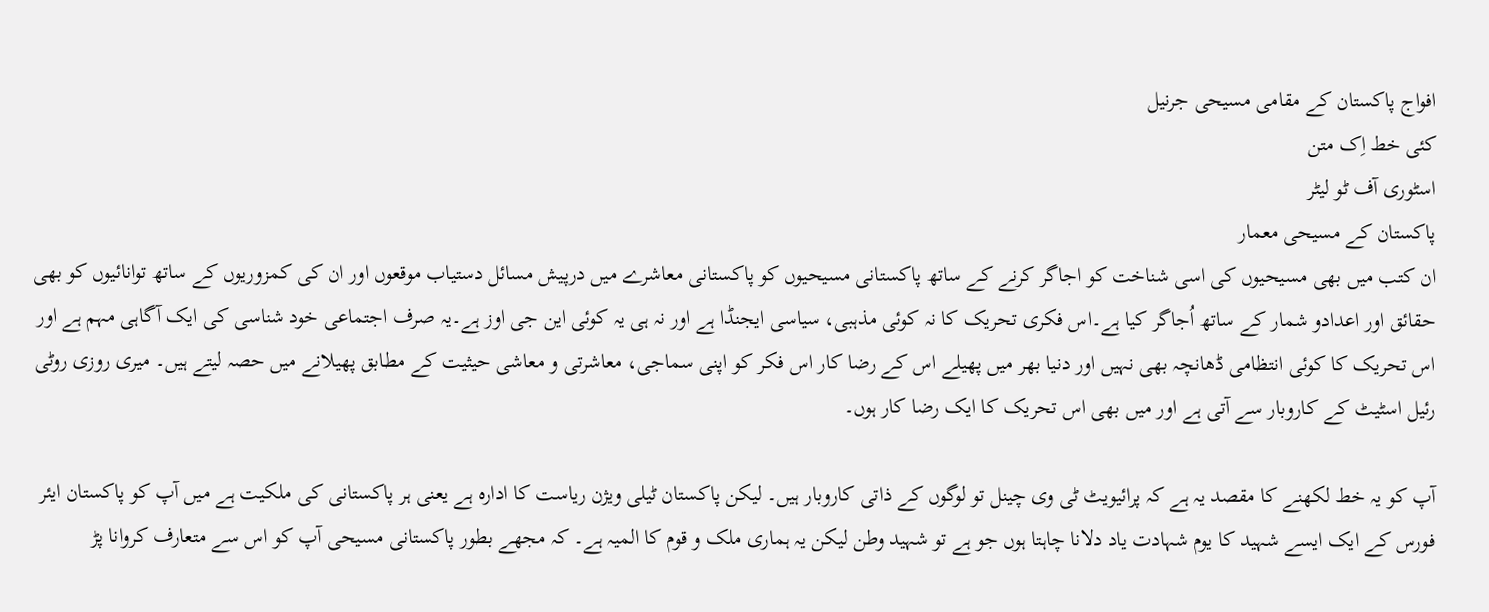افواج پاکستان کے مقامی مسیحی جرنیل
کئی خط اِک متن
اسٹوری آف ٹو لیٹر
پاکستان کے مسیحی معمار
ان کتب میں بھی مسیحیوں کی اسی شناخت کو اجاگر کرنے کے ساتھ پاکستانی مسیحیوں کو پاکستانی معاشرے میں درپیش مسائل دستیاب موقعوں اور ان کی کمزوریوں کے ساتھ توانائیوں کو بھی حقائق اور اعدادو شمار کے ساتھ اُجاگر کیا ہے۔اس فکری تحریک کا نہ کوئی مذہبی، سیاسی ایجنڈا ہے اور نہ ہی یہ کوئی این جی اوز ہے۔یہ صرف اجتماعی خود شناسی کی ایک آگاہی مہم ہے اور اس تحریک کا کوئی انتظامی ڈھانچہ بھی نہیں اور دنیا بھر میں پھیلے اس کے رضا کار اس فکر کو اپنی سماجی، معاشرتی و معاشی حیثیت کے مطابق پھیلانے میں حصہ لیتے ہیں۔ میری روزی روٹی رئیل اسٹیٹ کے کاروبار سے آتی ہے اور میں بھی اس تحریک کا ایک رضا کار ہوں۔

آپ کو یہ خط لکھنے کا مقصد یہ ہے کہ پرائیویٹ ٹی وی چینل تو لوگوں کے ذاتی کاروبار ہیں۔ لیکن پاکستان ٹیلی ویژن ریاست کا ادارہ ہے یعنی ہر پاکستانی کی ملکیت ہے میں آپ کو پاکستان ایئر فورس کے ایک ایسے شہید کا یوم شہادت یاد دلانا چاہتا ہوں جو ہے تو شہید وطن لیکن یہ ہماری ملک و قوم کا المیہ ہے۔ کہ مجھے بطور پاکستانی مسیحی آپ کو اس سے متعارف کروانا پڑ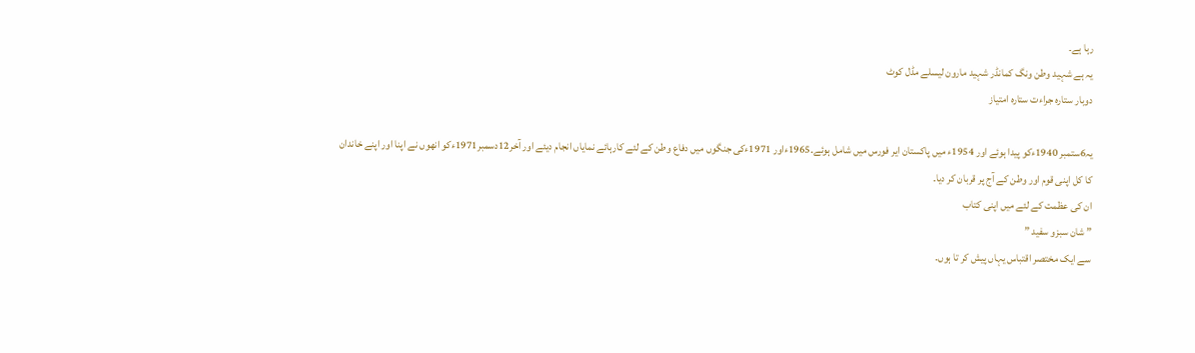رہا ہے۔
یہ ہے شہید وطن ونگ کمانڈر شہید مارون لیسلے مڈل کوٹ
دوبار ستارہ جراءت ستارہ امتیاز

یہ6ستمبر 1940ءکو پیدا ہوئے اور 1954ء میں پاکستان ایر فورس میں شامل ہوئے۔1965ءاور 1971ءکی جنگوں میں دفاع وطن کے لئے کارہائے نمایاں انجام دیئے اور آخر12دسمبر1971ءکو انھوں نے اپنا اور اپنے خاندان کا کل اپنی قوم اور وطن کے آج پر قربان کر دیا۔
ان کی عظمت کے لئے میں اپنی کتاب
” شان سبزو سفید ”
سے ایک مختصر اقتباس یہاں پیش کر تا ہوں۔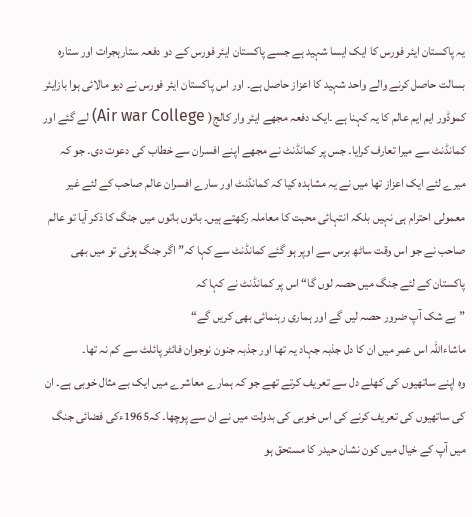یہ پاکستان ایئر فورس کا ایک ایسا شہید ہے جسے پاکستان ایئر فورس کے دو دفعہ ستارہجرات اور ستارہ بسالت حاصل کرنے والے واحد شہید کا اعزاز حاصل ہے۔ اور اس پاکستان ایئر فورس نے دیو مالائی ہوا بازایئر کموڈور ایم ایم عالم کا یہ کہنا ہے ۔ایک دفعہ مجھے ایئر وار کالج( Air war College) لے گئے اور کمانڈنٹ سے میرا تعارف کرایا۔ جس پر کمانڈنٹ نے مجھے اپنے افسران سے خطاب کی دعوت دی۔ جو کہ میرے لئے ایک اعزاز تھا میں نے یہ مشاہدہ کیا کہ کمانڈنٹ اور سارے افسران عالم صاحب کے لئے غیر معمولی احترام ہی نہیں بلکہ انتہائی محبت کا معاملہ رکھتے ہیں۔ باتوں باتوں میں جنگ کا ذکر آیا تو عالم صاحب نے جو اس وقت ساٹھ برس سے اوپر ہو گئے کمانڈنٹ سے کہا کہ” اگر جنگ ہوئی تو میں بھی پاکستان کے لئے جنگ میں حصہ لوں گا“ اس پر کمانڈنٹ نے کہا کہ
”بے شک آپ ضرور حصہ لیں گے اور ہماری رہنمائی بھی کریں گے“
ماشاءاللہ اس عمر میں ان کا دل جذبہ جہاد یہ تھا اور جذبہ جنون نوجوان فائٹر پائلٹ سے کم نہ تھا۔
وہ اپنے ساتھیوں کی کھلے دل سے تعریف کرتے تھے جو کہ ہمارے معاشرے میں ایک بے مثال خوبی ہے۔ ان کی ساتھیوں کی تعریف کرنے کی اس خوبی کی بدولت میں نے ان سے پوچھا۔ کہ1965ءکی فضائی جنگ میں آپ کے خیال میں کون نشان حیدر کا مستحق ہو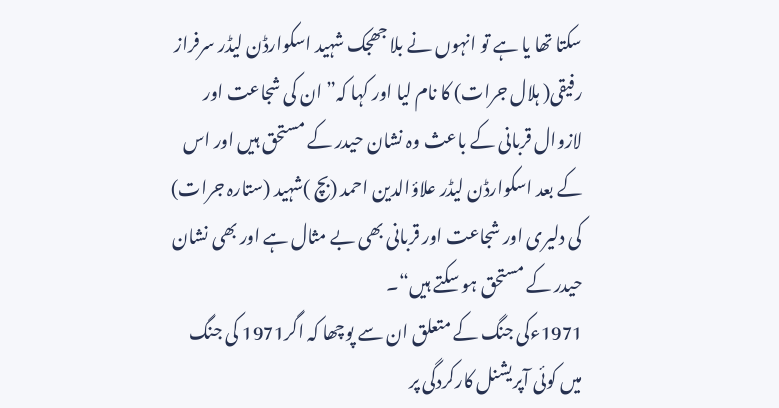سکتا تھا یا ہے تو انہوں نے بلا جھجک شہید اسکوارڈن لیڈر سرفراز رفیقی( ہلال جرات) کا نام لیا اور کہا کہ” ان کی شجاعت اور لازوال قربانی کے باعث وہ نشان حیدر کے مستحق ہیں اور اس کے بعد اسکوارڈن لیڈر علاؤالدین احمد (بچ )شہید (ستارہ جرات) کی دلیری اور شجاعت اور قربانی بھی بے مثال ہے اور بھی نشان حیدر کے مستحق ہو سکتے ہیں“۔
1971ءکی جنگ کے متعلق ان سے پوچھا کہ اگر1971 کی جنگ میں کوئی آپریشنل کارکردگی پر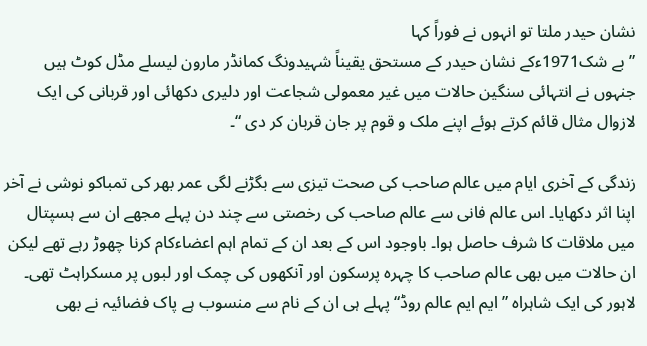نشان حیدر ملتا تو انہوں نے فوراً کہا
”بے شک1971ءکے نشان حیدر کے مستحق یقیناً شہیدونگ کمانڈر مارون لیسلے مڈل کوٹ ہیں جنہوں نے انتہائی سنگین حالات میں غیر معمولی شجاعت اور دلیری دکھائی اور قربانی کی ایک لازوال مثال قائم کرتے ہوئے اپنے ملک و قوم پر جان قربان کر دی “۔

زندگی کے آخری ایام میں عالم صاحب کی صحت تیزی سے بگڑنے لگی عمر بھر کی تمباکو نوشی نے آخر اپنا اثر دکھایا۔ اس عالم فانی سے عالم صاحب کی رخصتی سے چند دن پہلے مجھے ان سے ہسپتال میں ملاقات کا شرف حاصل ہوا۔ باوجود اس کے بعد ان کے تمام اہم اعضاءکام کرنا چھوڑ رہے تھے لیکن ان حالات میں بھی عالم صاحب کا چہرہ پرسکون اور آنکھوں کی چمک اور لبوں پر مسکراہٹ تھی۔
لاہور کی ایک شاہراہ ”ایم ایم عالم روڈ“ پہلے ہی ان کے نام سے منسوب ہے پاک فضائیہ نے بھی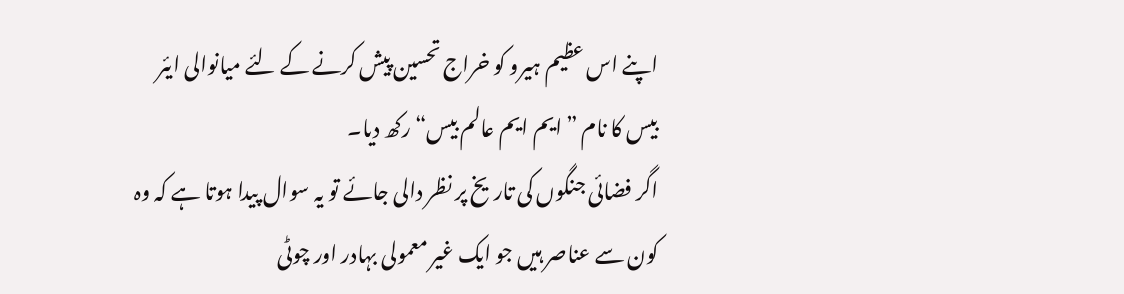اپنے اس عظیم ہیرو کو خراج تحسین پیش کرنے کے لئے میانوالی ایئر بیس کا نام ”ایم ایم عالم بیس“ رکھ دیا۔
اگر فضائی جنگوں کی تاریخ پر نظر دالی جائے تو یہ سوال پیدا ہوتا ہے کہ وہ کون سے عناصر ہیں جو ایک غیر معمولی بہادر اور چوٹی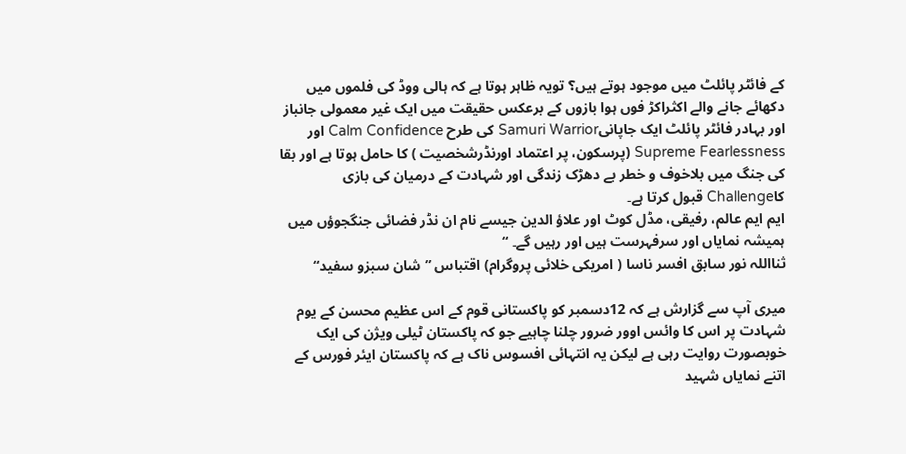کے فائٹر پائلٹ میں موجود ہوتے ہیں؟ تویہ ظاہر ہوتا ہے کہ ہالی ووڈ کی فلموں میں دکھائے جانے والے اکثراکڑ فوں ہوا بازوں کے برعکس حقیقت میں ایک غیر معمولی جانباز اور بہادر فائٹر پائلٹ ایک جاپانیSamuri Warrior کی طرح Calm Confidence اور Supreme Fearlessness (پرسکون، پر اعتماد اورنڈرشخصیت ) کا حامل ہوتا ہے اور بقا کی جنگ میں بلاخوف و خطر بے دھڑک زندگی اور شہادت کے درمیان کی بازی کاChallenge قبول کرتا ہے۔
ایم ایم عالم، رفیقی، مڈل کوٹ اور علاؤ الدین جیسے نام ان نڈر فضائی جنگجوؤں میں ہمیشہ نمایاں اور سرفہرست ہیں اور رہیں گے۔ “
ثنااللہ نور سابق افسر ناسا ( امریکی خلائی پروگرام) اقتباس ”شان سبزو سفید“

میری آپ سے گزارش ہے کہ 12دسمبر کو پاکستانی قوم کے اس عظیم محسن کے یوم شہادت پر اس کا وائس اوور ضرور چلنا چاہیے جو کہ پاکستان ٹیلی ویژن کی ایک خوبصورت روایت رہی ہے لیکن یہ انتہائی افسوس ناک ہے کہ پاکستان ایئر فورس کے اتنے نمایاں شہید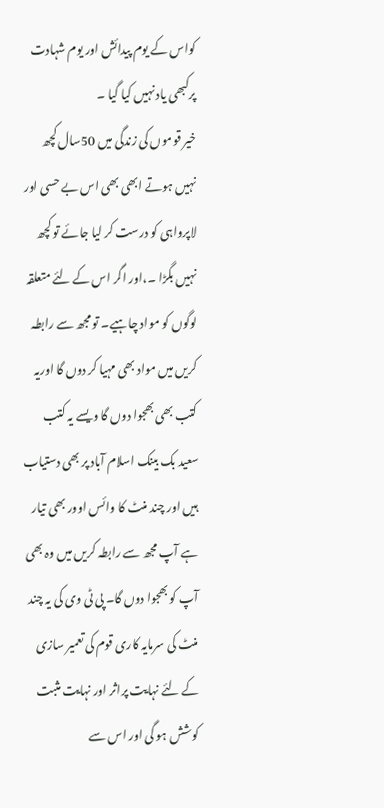کواس کے یوم پیدائش اور یوم شہادت پرکبھی یاد نہیں کیا گیا ۔
خیر قوموں کی زندگی میں 50سال کچھ نہیں ہوتے ابھی بھی اس بے حسی اور لاپرواہی کو درست کر لیا جائے تو کچھ نہیں بگڑا ۔،اور اگر اس کے لئے متعلقہ لوگوں کو مواد چاہیے۔ تو مجھ سے رابطہ کریں میں مواد بھی مہیا کر دوں گا اوریہ کتب بھی بھجوا دوں گا ویسے یہ کتب سعید بک بینک اسلام آباد پر بھی دستیاب ہیں اور چند منٹ کا وائس اوور بھی تیار ہے آپ مجھ سے رابطہ کریں میں وہ بھی آپ کو بھجوا دوں گا۔ پی ٹی وی کی یہ چند منٹ کی سرمایہ کاری قوم کی تعمیر سازی کے لئے نہایت پراثر اور نہایت مثبت کوشش ہو گی اور اس سے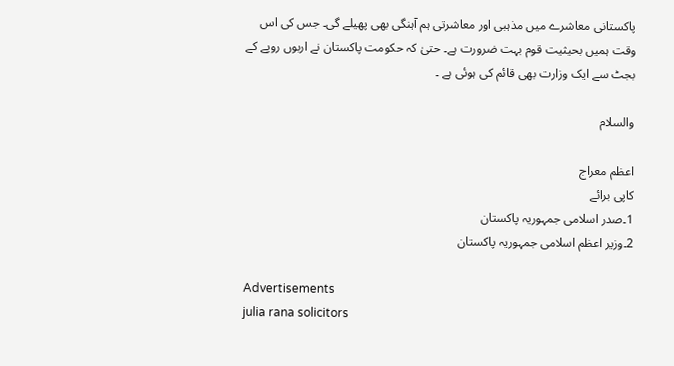پاکستانی معاشرے میں مذہبی اور معاشرتی ہم آہنگی بھی پھیلے گی۔ جس کی اس وقت ہمیں بحیثیت قوم بہت ضرورت ہے۔ حتیٰ کہ حکومت پاکستان نے اربوں روپے کے بجٹ سے ایک وزارت بھی قائم کی ہوئی ہے ۔

والسلام

اعظم معراج
کاپی برائے
1۔صدر اسلامی جمہوریہ پاکستان
2۔وزیر اعظم اسلامی جمہوریہ پاکستان

Advertisements
julia rana solicitors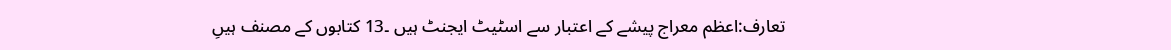تعارف:اعظم معراج پیشے کے اعتبار سے اسٹیٹ ایجنٹ ہیں ۔13 کتابوں کے مصنف ہیںِ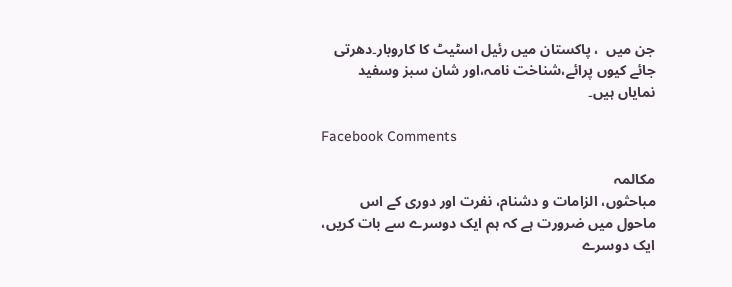جن میں  ، پاکستان میں رئیل اسٹیٹ کا کاروبار۔دھرتی جائے کیوں پرائے،شناخت نامہ،اور شان سبز وسفید نمایاں ہیں۔

Facebook Comments

مکالمہ
مباحثوں، الزامات و دشنام، نفرت اور دوری کے اس ماحول میں ضرورت ہے کہ ہم ایک دوسرے سے بات کریں، ایک دوسرے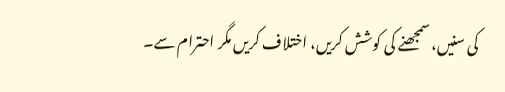کی سنیں، سمجھنے کی کوشش کریں، اختلاف کریں مگر احترام سے۔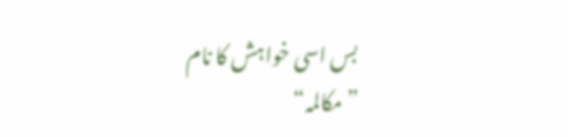بس اسی خواہش کا نام ”مکالمہ“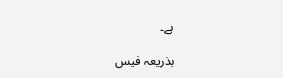ہے۔

بذریعہ فیس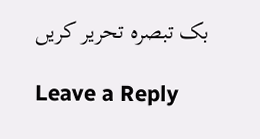بک تبصرہ تحریر کریں

Leave a Reply